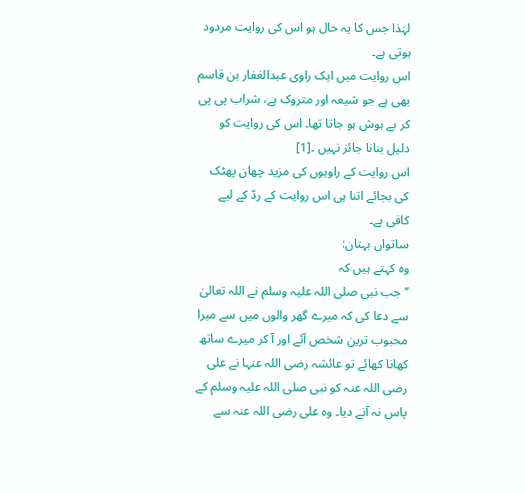لہٰذا جس کا یہ حال ہو اس کی روایت مردود ہوتی ہے۔
اس روایت میں ایک راوی عبدالغفار بن قاسم بھی ہے جو شیعہ اور متروک ہے، شراب پی پی کر بے ہوش ہو جاتا تھا۔ اس کی روایت کو دلیل بنانا جائز نہیں ۔[1]
اس روایت کے راویوں کی مزید چھان پھٹک کی بجائے اتنا ہی اس روایت کے ردّ کے لیے کافی ہے۔
ساتواں بہتان:
وہ کہتے ہیں کہ
’’جب نبی صلی اللہ علیہ وسلم نے اللہ تعالیٰ سے دعا کی کہ میرے گھر والوں میں سے میرا محبوب ترین شخص آئے اور آ کر میرے ساتھ کھانا کھائے تو عائشہ رضی اللہ عنہا نے علی رضی اللہ عنہ کو نبی صلی اللہ علیہ وسلم کے پاس نہ آنے دیا۔ وہ علی رضی اللہ عنہ سے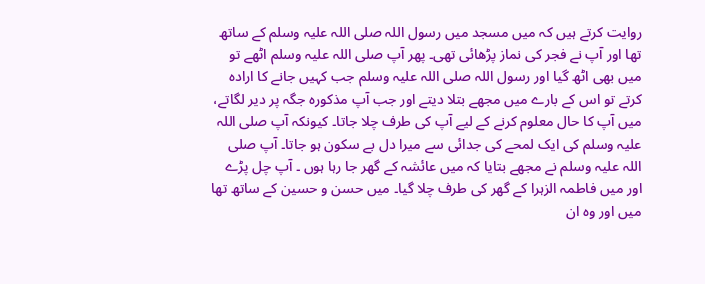روایت کرتے ہیں کہ میں مسجد میں رسول اللہ صلی اللہ علیہ وسلم کے ساتھ تھا اور آپ نے فجر کی نماز پڑھائی تھی۔ پھر آپ صلی اللہ علیہ وسلم اٹھے تو میں بھی اٹھ گیا اور رسول اللہ صلی اللہ علیہ وسلم جب کہیں جانے کا ارادہ کرتے تو اس کے بارے میں مجھے بتلا دیتے اور جب آپ مذکورہ جگہ پر دیر لگاتے، میں آپ کا حال معلوم کرنے کے لیے آپ کی طرف چلا جاتا۔ کیونکہ آپ صلی اللہ علیہ وسلم کی ایک لمحے کی جدائی سے میرا دل بے سکون ہو جاتا۔ آپ صلی اللہ علیہ وسلم نے مجھے بتایا کہ میں عائشہ کے گھر جا رہا ہوں ۔ آپ چل پڑے اور میں فاطمہ الزہرا کے گھر کی طرف چلا گیا۔ میں حسن و حسین کے ساتھ تھا میں اور وہ ان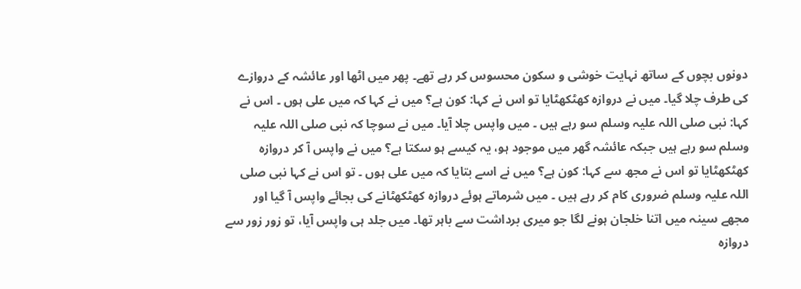دونوں بچوں کے ساتھ نہایت خوشی و سکون محسوس کر رہے تھے۔ پھر میں اٹھا اور عائشہ کے دروازے کی طرف چلا گیا۔ میں نے دروازہ کھٹکھٹایا تو اس نے کہا: کون ہے؟ میں نے کہا کہ میں علی ہوں ۔ اس نے کہا: نبی صلی اللہ علیہ وسلم سو رہے ہیں ۔ میں واپس چلا آیا۔ میں نے سوچا کہ نبی صلی اللہ علیہ وسلم سو رہے ہیں جبکہ عائشہ گھر میں موجود ہو، یہ کیسے ہو سکتا ہے؟ میں نے واپس آ کر دروازہ کھٹکھٹایا تو اس نے مجھ سے کہا: کون ہے؟ میں نے اسے بتایا کہ میں علی ہوں ۔ تو اس نے کہا نبی صلی اللہ علیہ وسلم ضروری کام کر رہے ہیں ۔ میں شرماتے ہوئے دروازہ کھٹکھٹانے کی بجائے واپس آ گیا اور مجھے سینہ میں اتنا خلجان ہونے لگا جو میری برداشت سے باہر تھا۔ میں جلد ہی واپس آیا، تو زور زور سے دروازہ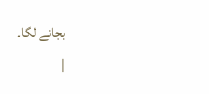بجانے لگا۔
|